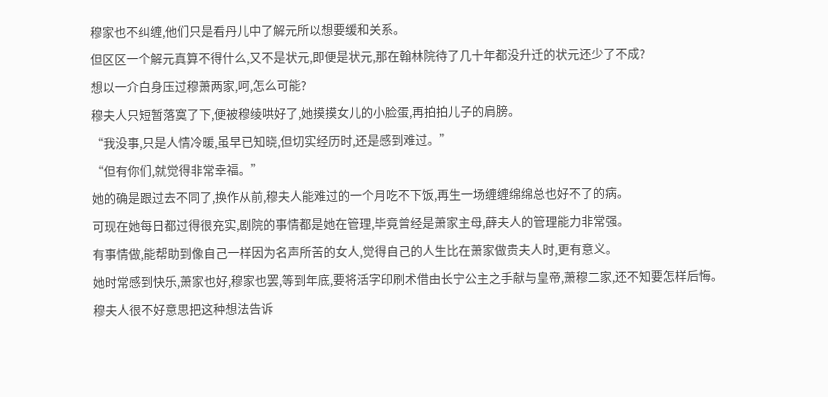穆家也不纠缠,他们只是看丹儿中了解元所以想要缓和关系。
但区区一个解元真算不得什么,又不是状元,即便是状元,那在翰林院待了几十年都没升迁的状元还少了不成?
想以一介白身压过穆萧两家,呵,怎么可能?
穆夫人只短暂落寞了下,便被穆绫哄好了,她摸摸女儿的小脸蛋,再拍拍儿子的肩膀。
“我没事,只是人情冷暖,虽早已知晓,但切实经历时,还是感到难过。”
“但有你们,就觉得非常幸福。”
她的确是跟过去不同了,换作从前,穆夫人能难过的一个月吃不下饭,再生一场缠缠绵绵总也好不了的病。
可现在她每日都过得很充实,剧院的事情都是她在管理,毕竟曾经是萧家主母,薛夫人的管理能力非常强。
有事情做,能帮助到像自己一样因为名声所苦的女人,觉得自己的人生比在萧家做贵夫人时,更有意义。
她时常感到快乐,萧家也好,穆家也罢,等到年底,要将活字印刷术借由长宁公主之手献与皇帝,萧穆二家,还不知要怎样后悔。
穆夫人很不好意思把这种想法告诉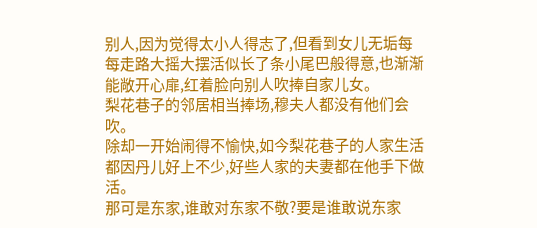别人,因为觉得太小人得志了,但看到女儿无垢每每走路大摇大摆活似长了条小尾巴般得意,也渐渐能敞开心扉,红着脸向别人吹捧自家儿女。
梨花巷子的邻居相当捧场,穆夫人都没有他们会吹。
除却一开始闹得不愉快,如今梨花巷子的人家生活都因丹儿好上不少,好些人家的夫妻都在他手下做活。
那可是东家,谁敢对东家不敬?要是谁敢说东家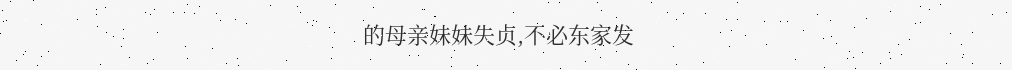的母亲妹妹失贞,不必东家发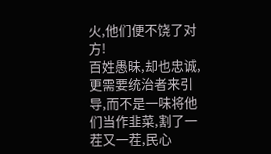火,他们便不饶了对方!
百姓愚昧,却也忠诚,更需要统治者来引导,而不是一味将他们当作韭菜,割了一茬又一茬,民心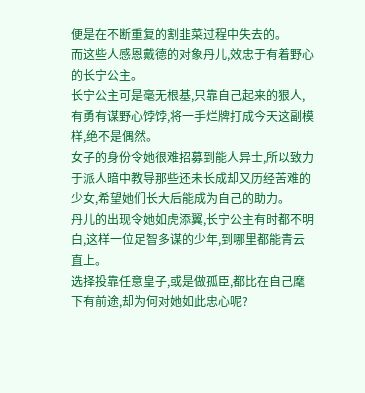便是在不断重复的割韭菜过程中失去的。
而这些人感恩戴德的对象丹儿,效忠于有着野心的长宁公主。
长宁公主可是毫无根基,只靠自己起来的狠人,有勇有谋野心饽饽,将一手烂牌打成今天这副模样,绝不是偶然。
女子的身份令她很难招募到能人异士,所以致力于派人暗中教导那些还未长成却又历经苦难的少女,希望她们长大后能成为自己的助力。
丹儿的出现令她如虎添翼,长宁公主有时都不明白,这样一位足智多谋的少年,到哪里都能青云直上。
选择投靠任意皇子,或是做孤臣,都比在自己麾下有前途,却为何对她如此忠心呢?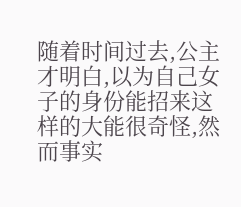随着时间过去,公主才明白,以为自己女子的身份能招来这样的大能很奇怪,然而事实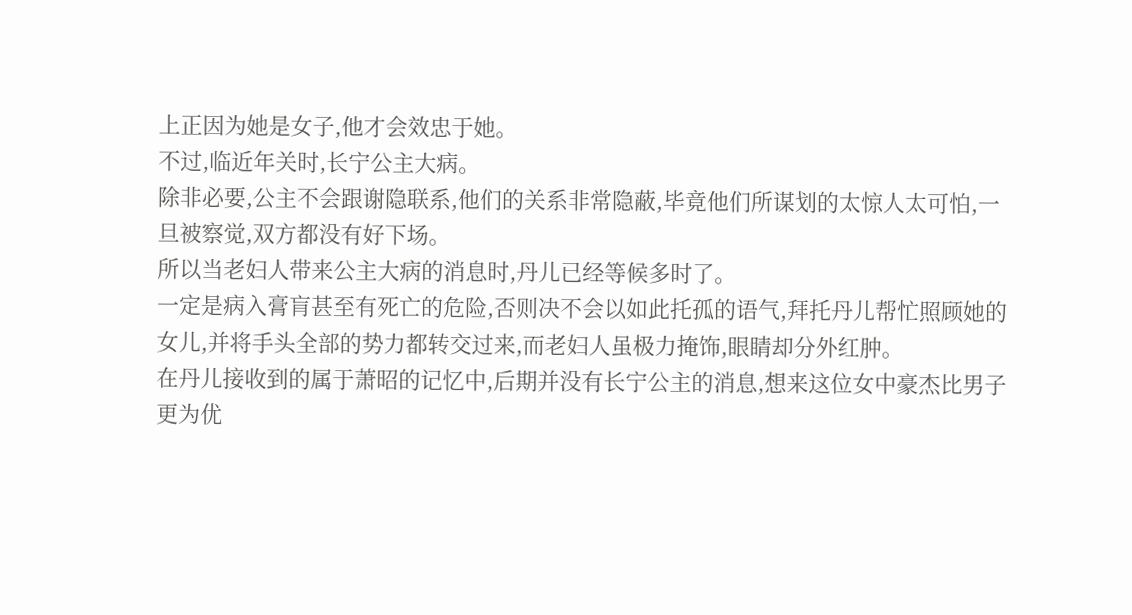上正因为她是女子,他才会效忠于她。
不过,临近年关时,长宁公主大病。
除非必要,公主不会跟谢隐联系,他们的关系非常隐蔽,毕竟他们所谋划的太惊人太可怕,一旦被察觉,双方都没有好下场。
所以当老妇人带来公主大病的消息时,丹儿已经等候多时了。
一定是病入膏肓甚至有死亡的危险,否则决不会以如此托孤的语气,拜托丹儿帮忙照顾她的女儿,并将手头全部的势力都转交过来,而老妇人虽极力掩饰,眼睛却分外红肿。
在丹儿接收到的属于萧昭的记忆中,后期并没有长宁公主的消息,想来这位女中豪杰比男子更为优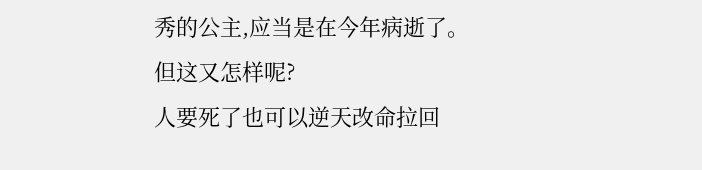秀的公主,应当是在今年病逝了。
但这又怎样呢?
人要死了也可以逆天改命拉回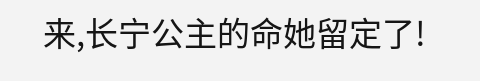来,长宁公主的命她留定了!